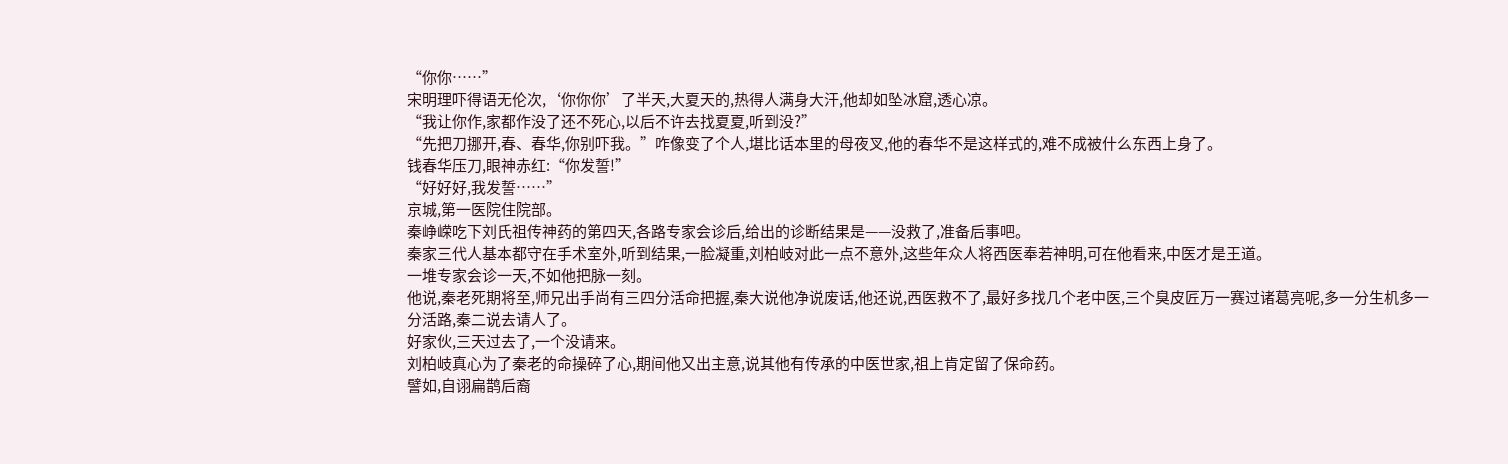“你你……”
宋明理吓得语无伦次,‘你你你’了半天,大夏天的,热得人满身大汗,他却如坠冰窟,透心凉。
“我让你作,家都作没了还不死心,以后不许去找夏夏,听到没?”
“先把刀挪开,春、春华,你别吓我。”咋像变了个人,堪比话本里的母夜叉,他的春华不是这样式的,难不成被什么东西上身了。
钱春华压刀,眼神赤红:“你发誓!”
“好好好,我发誓……”
京城,第一医院住院部。
秦峥嵘吃下刘氏祖传神药的第四天,各路专家会诊后,给出的诊断结果是——没救了,准备后事吧。
秦家三代人基本都守在手术室外,听到结果,一脸凝重,刘柏岐对此一点不意外,这些年众人将西医奉若神明,可在他看来,中医才是王道。
一堆专家会诊一天,不如他把脉一刻。
他说,秦老死期将至,师兄出手尚有三四分活命把握,秦大说他净说废话,他还说,西医救不了,最好多找几个老中医,三个臭皮匠万一赛过诸葛亮呢,多一分生机多一分活路,秦二说去请人了。
好家伙,三天过去了,一个没请来。
刘柏岐真心为了秦老的命操碎了心,期间他又出主意,说其他有传承的中医世家,祖上肯定留了保命药。
譬如,自诩扁鹊后裔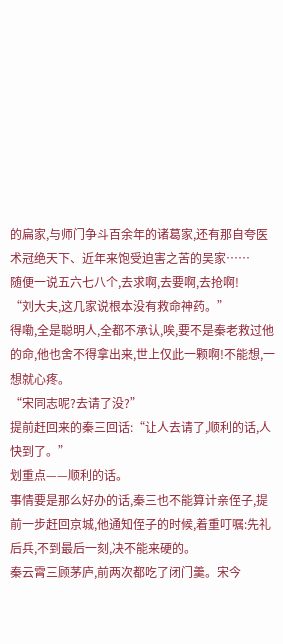的扁家,与师门争斗百余年的诸葛家,还有那自夸医术冠绝天下、近年来饱受迫害之苦的吴家……
随便一说五六七八个,去求啊,去要啊,去抢啊!
“刘大夫,这几家说根本没有救命神药。”
得嘞,全是聪明人,全都不承认,唉,要不是秦老救过他的命,他也舍不得拿出来,世上仅此一颗啊!不能想,一想就心疼。
“宋同志呢?去请了没?”
提前赶回来的秦三回话:“让人去请了,顺利的话,人快到了。”
划重点——顺利的话。
事情要是那么好办的话,秦三也不能算计亲侄子,提前一步赶回京城,他通知侄子的时候,着重叮嘱:先礼后兵,不到最后一刻,决不能来硬的。
秦云霄三顾茅庐,前两次都吃了闭门羹。宋今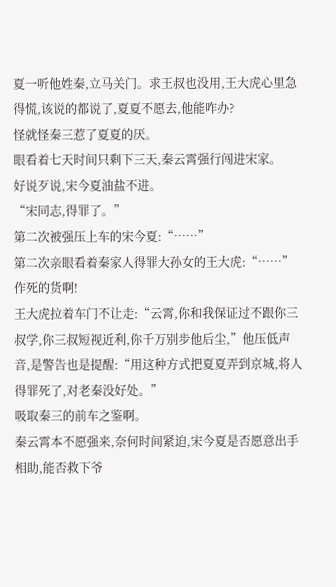夏一听他姓秦,立马关门。求王叔也没用,王大虎心里急得慌,该说的都说了,夏夏不愿去,他能咋办?
怪就怪秦三惹了夏夏的厌。
眼看着七天时间只剩下三天,秦云霄强行闯进宋家。
好说歹说,宋今夏油盐不进。
“宋同志,得罪了。”
第二次被强压上车的宋今夏:“……”
第二次亲眼看着秦家人得罪大孙女的王大虎:“……”
作死的货啊!
王大虎拉着车门不让走:“云霄,你和我保证过不跟你三叔学,你三叔短视近利,你千万别步他后尘,”他压低声音,是警告也是提醒:“用这种方式把夏夏弄到京城,将人得罪死了,对老秦没好处。”
吸取秦三的前车之鉴啊。
秦云霄本不愿强来,奈何时间紧迫,宋今夏是否愿意出手相助,能否救下爷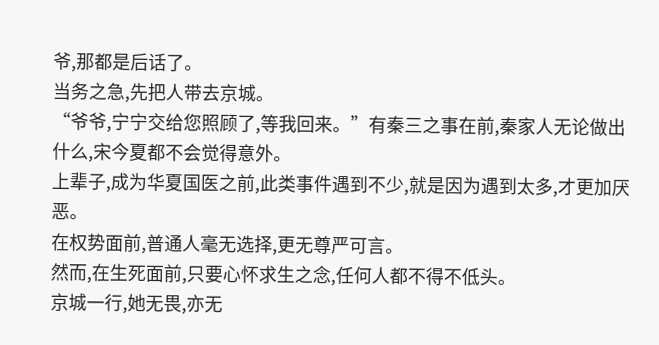爷,那都是后话了。
当务之急,先把人带去京城。
“爷爷,宁宁交给您照顾了,等我回来。”有秦三之事在前,秦家人无论做出什么,宋今夏都不会觉得意外。
上辈子,成为华夏国医之前,此类事件遇到不少,就是因为遇到太多,才更加厌恶。
在权势面前,普通人毫无选择,更无尊严可言。
然而,在生死面前,只要心怀求生之念,任何人都不得不低头。
京城一行,她无畏,亦无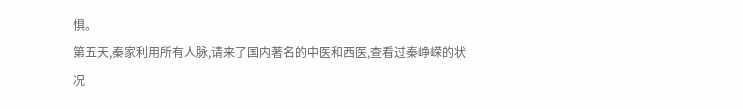惧。
第五天,秦家利用所有人脉,请来了国内著名的中医和西医,查看过秦峥嵘的状况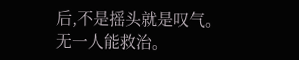后,不是摇头就是叹气。
无一人能救治。